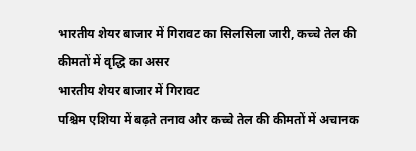भारतीय शेयर बाजार में गिरावट का सिलसिला जारी, कच्चे तेल की कीमतों में वृद्धि का असर
भारतीय शेयर बाजार में गिरावट
पश्चिम एशिया में बढ़ते तनाव और कच्चे तेल की कीमतों में अचानक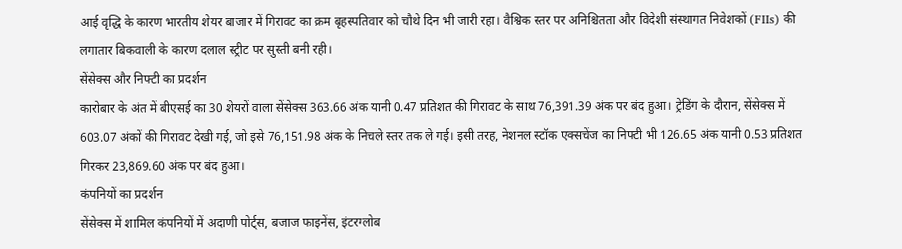आई वृद्धि के कारण भारतीय शेयर बाजार में गिरावट का क्रम बृहस्पतिवार को चौथे दिन भी जारी रहा। वैश्विक स्तर पर अनिश्चितता और विदेशी संस्थागत निवेशकों (FIIs) की लगातार बिकवाली के कारण दलाल स्ट्रीट पर सुस्ती बनी रही।
सेंसेक्स और निफ्टी का प्रदर्शन
कारोबार के अंत में बीएसई का 30 शेयरों वाला सेंसेक्स 363.66 अंक यानी 0.47 प्रतिशत की गिरावट के साथ 76,391.39 अंक पर बंद हुआ। ट्रेडिंग के दौरान, सेंसेक्स में 603.07 अंकों की गिरावट देखी गई, जो इसे 76,151.98 अंक के निचले स्तर तक ले गई। इसी तरह, नेशनल स्टॉक एक्सचेंज का निफ्टी भी 126.65 अंक यानी 0.53 प्रतिशत गिरकर 23,869.60 अंक पर बंद हुआ।
कंपनियों का प्रदर्शन
सेंसेक्स में शामिल कंपनियों में अदाणी पोर्ट्स, बजाज फाइनेंस, इंटरग्लोब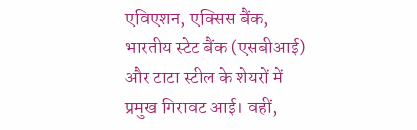एविएशन, एक्सिस बैंक, भारतीय स्टेट बैंक (एसबीआई) और टाटा स्टील के शेयरों में प्रमुख गिरावट आई। वहीं,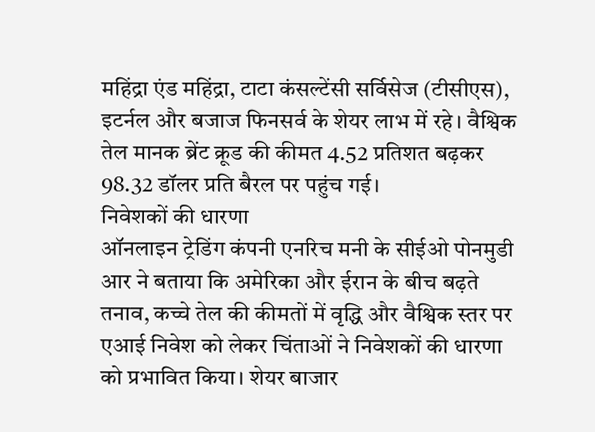महिंद्रा एंड महिंद्रा, टाटा कंसल्टेंसी सर्विसेज (टीसीएस), इटर्नल और बजाज फिनसर्व के शेयर लाभ में रहे। वैश्विक तेल मानक ब्रेंट क्रूड की कीमत 4.52 प्रतिशत बढ़कर 98.32 डॉलर प्रति बैरल पर पहुंच गई।
निवेशकों की धारणा
ऑनलाइन ट्रेडिंग कंपनी एनरिच मनी के सीईओ पोनमुडी आर ने बताया कि अमेरिका और ईरान के बीच बढ़ते तनाव, कच्चे तेल की कीमतों में वृद्धि और वैश्विक स्तर पर एआई निवेश को लेकर चिंताओं ने निवेशकों की धारणा को प्रभावित किया। शेयर बाजार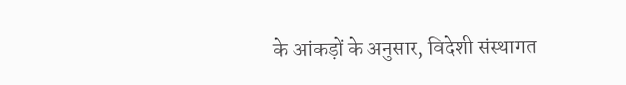के आंकड़ों के अनुसार, विदेशी संस्थागत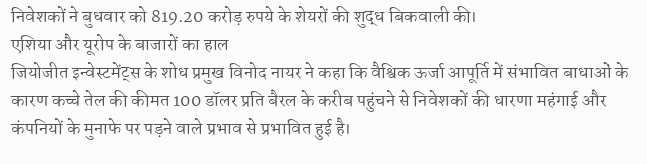निवेशकों ने बुधवार को 819.20 करोड़ रुपये के शेयरों की शुद्ध बिकवाली की।
एशिया और यूरोप के बाजारों का हाल
जियोजीत इन्वेस्टमेंट्स के शोध प्रमुख विनोद नायर ने कहा कि वैश्विक ऊर्जा आपूर्ति में संभावित बाधाओं के कारण कच्चे तेल की कीमत 100 डॉलर प्रति बैरल के करीब पहुंचने से निवेशकों की धारणा महंगाई और कंपनियों के मुनाफे पर पड़ने वाले प्रभाव से प्रभावित हुई है।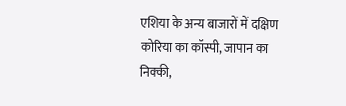एशिया के अन्य बाजारों में दक्षिण कोरिया का कॉस्पी, जापान का निक्की,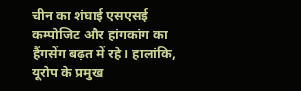चीन का शंघाई एसएसई कम्पोजिट और हांगकांग का हैंगसेंग बढ़त में रहे। हालांकि, यूरोप के प्रमुख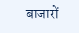बाजारों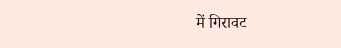में गिरावट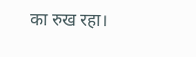का रुख रहा।